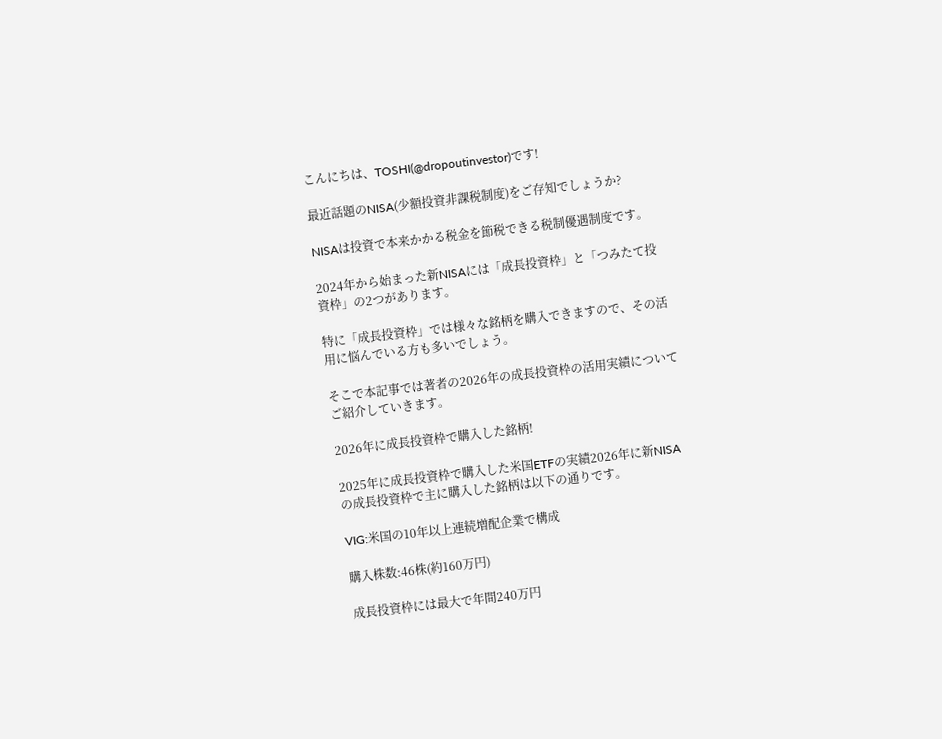こんにちは、TOSHI(@dropoutinvestor)です!

最近話題のNISA(少額投資非課税制度)をご存知でしょうか?

NISAは投資で本来かかる税金を節税できる税制優遇制度です。

2024年から始まった新NISAには「成長投資枠」と「つみたて投資枠」の2つがあります。

特に「成長投資枠」では様々な銘柄を購入できますので、その活用に悩んでいる方も多いでしょう。

そこで本記事では著者の2026年の成長投資枠の活用実績についてご紹介していきます。

2026年に成長投資枠で購入した銘柄!

2025年に成長投資枠で購入した米国ETFの実績2026年に新NISAの成長投資枠で主に購入した銘柄は以下の通りです。

VIG:米国の10年以上連続増配企業で構成

購入株数:46株(約160万円)

成長投資枠には最大で年間240万円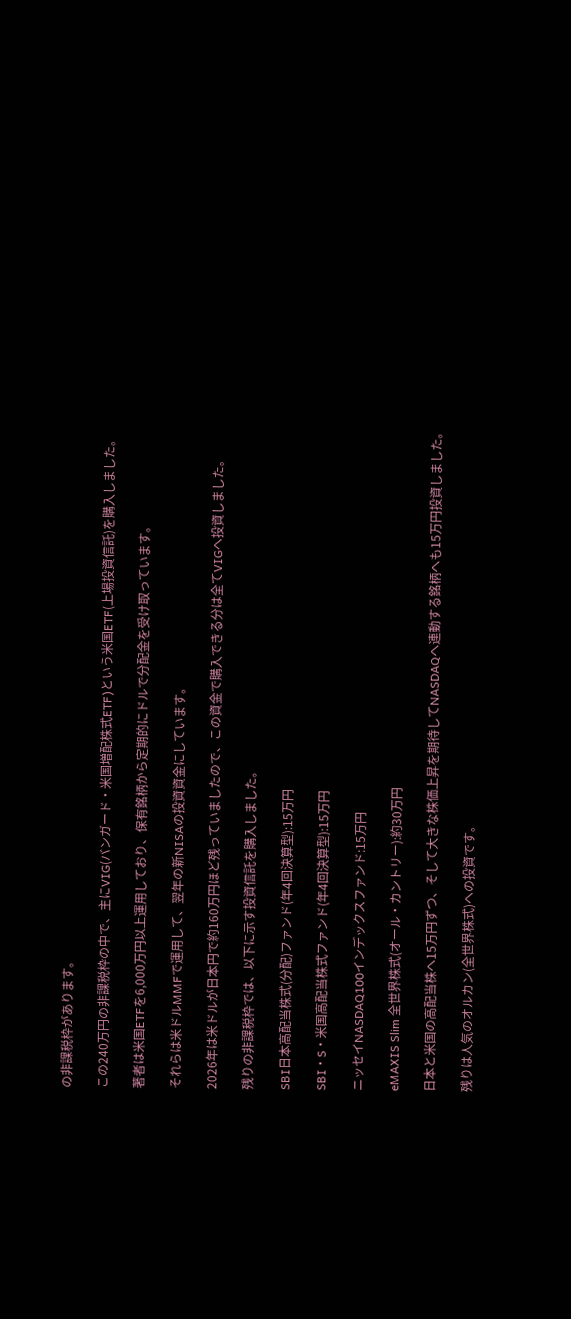の非課税枠があります。

この240万円の非課税枠の中で、主にVIG(バンガード・米国増配株式ETF)という米国ETF(上場投資信託)を購入しました。

著者は米国ETFを6,000万円以上運用しており、保有銘柄から定期的にドルで分配金を受け取っています。

それらは米ドルMMFで運用して、翌年の新NISAの投資資金にしています。

2026年は米ドルが日本円で約160万円ほど残っていましたので、この資金で購入できる分は全てVIGへ投資しました。

残りの非課税枠では、以下に示す投資信託を購入しました。

SBI日本高配当株式(分配)ファンド(年4回決算型):15万円

SBI・S・米国高配当株式ファンド(年4回決算型):15万円

ニッセイNASDAQ100インデックスファンド:15万円

eMAXIS Slim 全世界株式(オール・カントリー):約30万円

日本と米国の高配当株へ15万円ずつ、そして大きな株価上昇を期待してNASDAQへ連動する銘柄へも15万円投資しました。

残りは人気のオルカン(全世界株式)への投資です。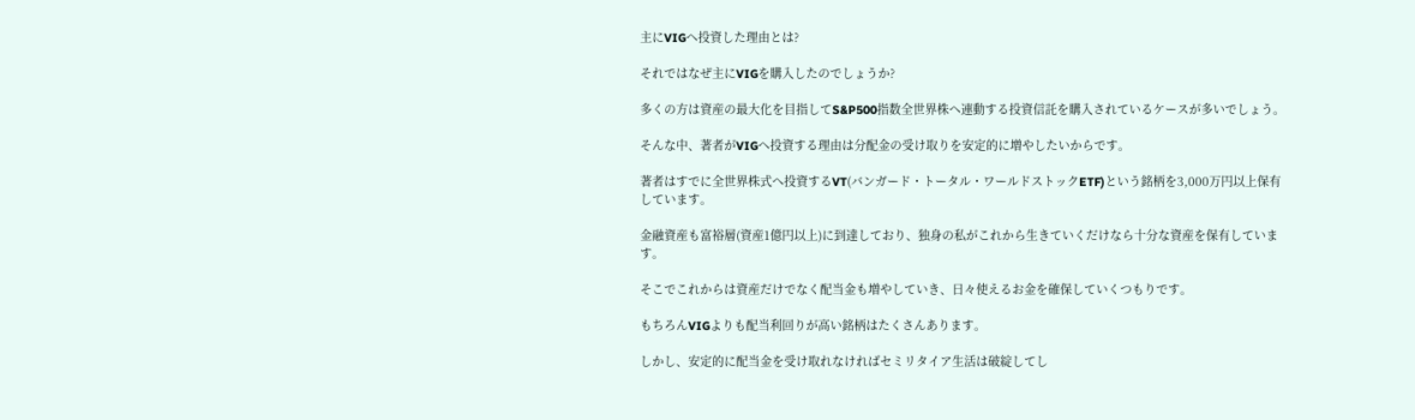主にVIGへ投資した理由とは?

それではなぜ主にVIGを購入したのでしょうか?

多くの方は資産の最大化を目指してS&P500指数全世界株へ連動する投資信託を購入されているケースが多いでしょう。

そんな中、著者がVIGへ投資する理由は分配金の受け取りを安定的に増やしたいからです。

著者はすでに全世界株式へ投資するVT(バンガード・トータル・ワールドストックETF)という銘柄を3,000万円以上保有しています。

金融資産も富裕層(資産1億円以上)に到達しており、独身の私がこれから生きていくだけなら十分な資産を保有しています。

そこでこれからは資産だけでなく配当金も増やしていき、日々使えるお金を確保していくつもりです。

もちろんVIGよりも配当利回りが高い銘柄はたくさんあります。

しかし、安定的に配当金を受け取れなければセミリタイア生活は破綻してし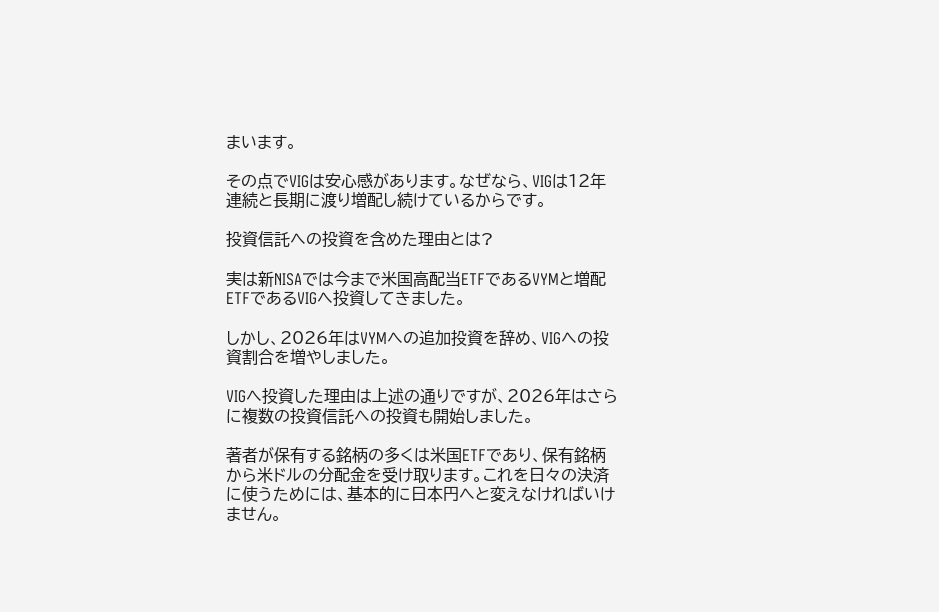まいます。

その点でVIGは安心感があります。なぜなら、VIGは12年連続と長期に渡り増配し続けているからです。

投資信託への投資を含めた理由とは?

実は新NISAでは今まで米国高配当ETFであるVYMと増配ETFであるVIGへ投資してきました。

しかし、2026年はVYMへの追加投資を辞め、VIGへの投資割合を増やしました。

VIGへ投資した理由は上述の通りですが、2026年はさらに複数の投資信託への投資も開始しました。

著者が保有する銘柄の多くは米国ETFであり、保有銘柄から米ドルの分配金を受け取ります。これを日々の決済に使うためには、基本的に日本円へと変えなければいけません。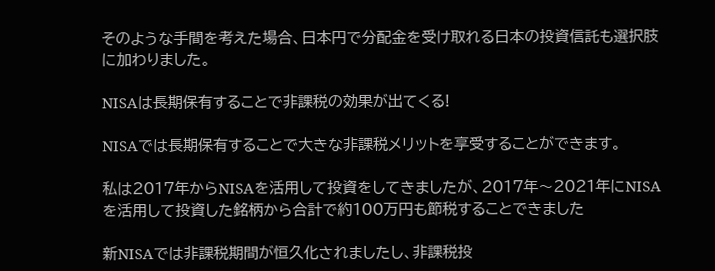そのような手間を考えた場合、日本円で分配金を受け取れる日本の投資信託も選択肢に加わりました。

NISAは長期保有することで非課税の効果が出てくる!

NISAでは長期保有することで大きな非課税メリットを享受することができます。

私は2017年からNISAを活用して投資をしてきましたが、2017年〜2021年にNISAを活用して投資した銘柄から合計で約100万円も節税することできました

新NISAでは非課税期間が恒久化されましたし、非課税投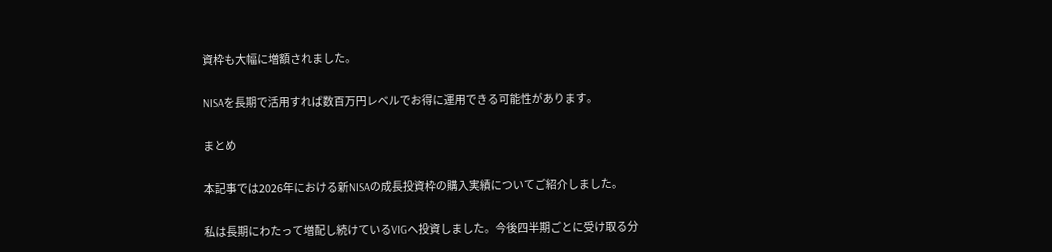資枠も大幅に増額されました。

NISAを長期で活用すれば数百万円レベルでお得に運用できる可能性があります。

まとめ

本記事では2026年における新NISAの成長投資枠の購入実績についてご紹介しました。

私は長期にわたって増配し続けているVIGへ投資しました。今後四半期ごとに受け取る分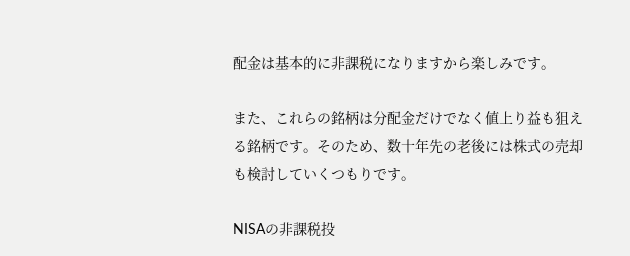配金は基本的に非課税になりますから楽しみです。

また、これらの銘柄は分配金だけでなく値上り益も狙える銘柄です。そのため、数十年先の老後には株式の売却も検討していくつもりです。

NISAの非課税投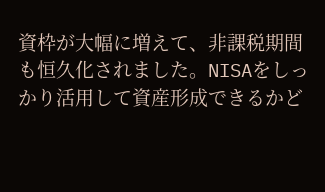資枠が大幅に増えて、非課税期間も恒久化されました。NISAをしっかり活用して資産形成できるかど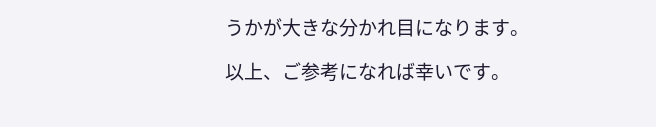うかが大きな分かれ目になります。

以上、ご参考になれば幸いです。